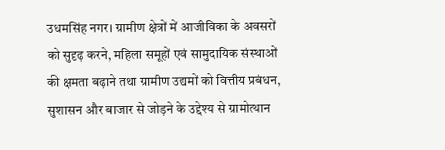उधमसिंह नगर। ग्रामीण क्षेत्रों में आजीविका के अवसरों को सुदृढ़ करने, महिला समूहों एवं सामुदायिक संस्थाओं की क्षमता बढ़ाने तथा ग्रामीण उद्यमों को वित्तीय प्रबंधन, सुशासन और बाजार से जोड़ने के उद्देश्य से ग्रामोत्थान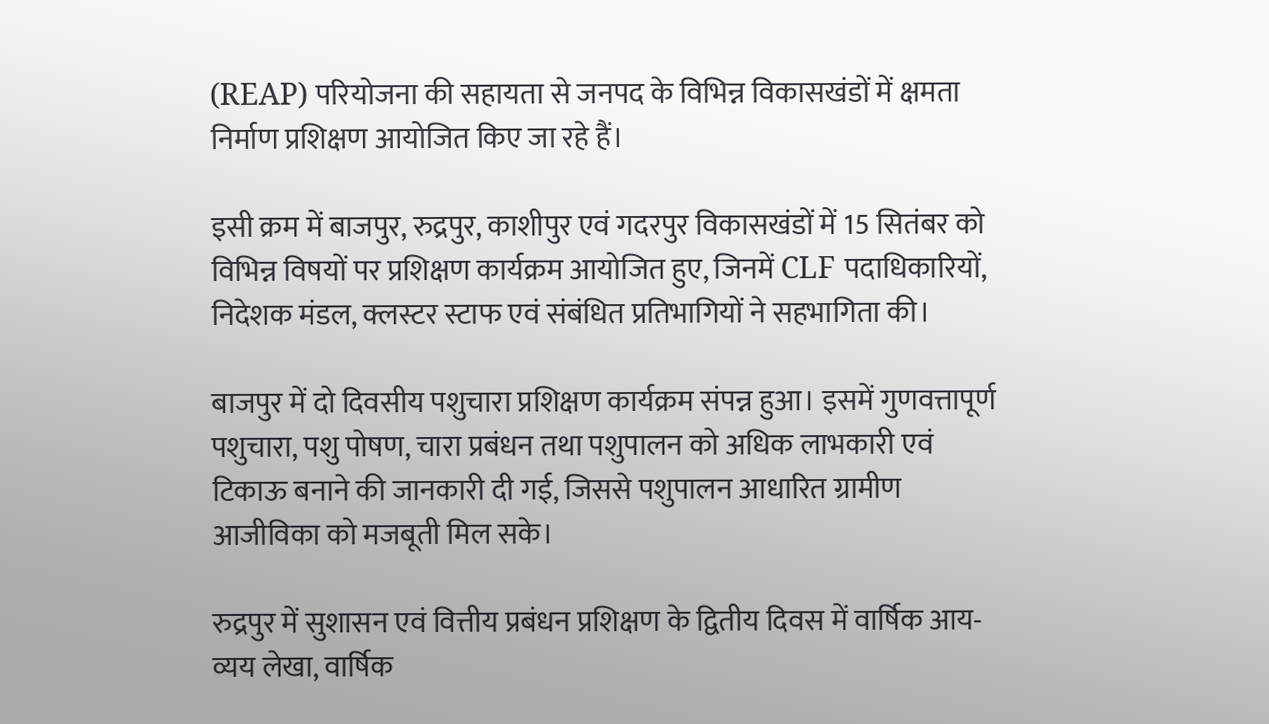(REAP) परियोजना की सहायता से जनपद के विभिन्न विकासखंडों में क्षमता निर्माण प्रशिक्षण आयोजित किए जा रहे हैं।

इसी क्रम में बाजपुर, रुद्रपुर, काशीपुर एवं गदरपुर विकासखंडों में 15 सितंबर को विभिन्न विषयों पर प्रशिक्षण कार्यक्रम आयोजित हुए, जिनमें CLF पदाधिकारियों, निदेशक मंडल, क्लस्टर स्टाफ एवं संबंधित प्रतिभागियों ने सहभागिता की।

बाजपुर में दो दिवसीय पशुचारा प्रशिक्षण कार्यक्रम संपन्न हुआ। इसमें गुणवत्तापूर्ण पशुचारा, पशु पोषण, चारा प्रबंधन तथा पशुपालन को अधिक लाभकारी एवं टिकाऊ बनाने की जानकारी दी गई, जिससे पशुपालन आधारित ग्रामीण आजीविका को मजबूती मिल सके।

रुद्रपुर में सुशासन एवं वित्तीय प्रबंधन प्रशिक्षण के द्वितीय दिवस में वार्षिक आय-व्यय लेखा, वार्षिक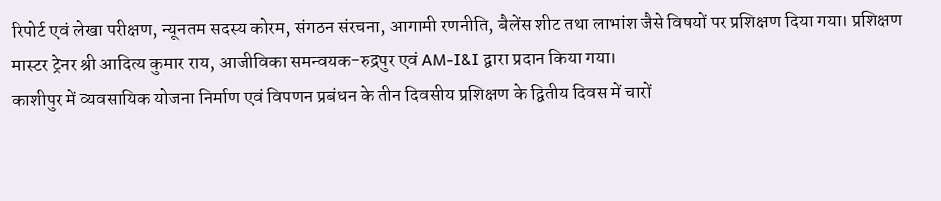रिपोर्ट एवं लेखा परीक्षण, न्यूनतम सदस्य कोरम, संगठन संरचना, आगामी रणनीति, बैलेंस शीट तथा लाभांश जैसे विषयों पर प्रशिक्षण दिया गया। प्रशिक्षण मास्टर ट्रेनर श्री आदित्य कुमार राय, आजीविका समन्वयक-रुद्रपुर एवं AM-I&I द्वारा प्रदान किया गया।
काशीपुर में व्यवसायिक योजना निर्माण एवं विपणन प्रबंधन के तीन दिवसीय प्रशिक्षण के द्वितीय दिवस में चारों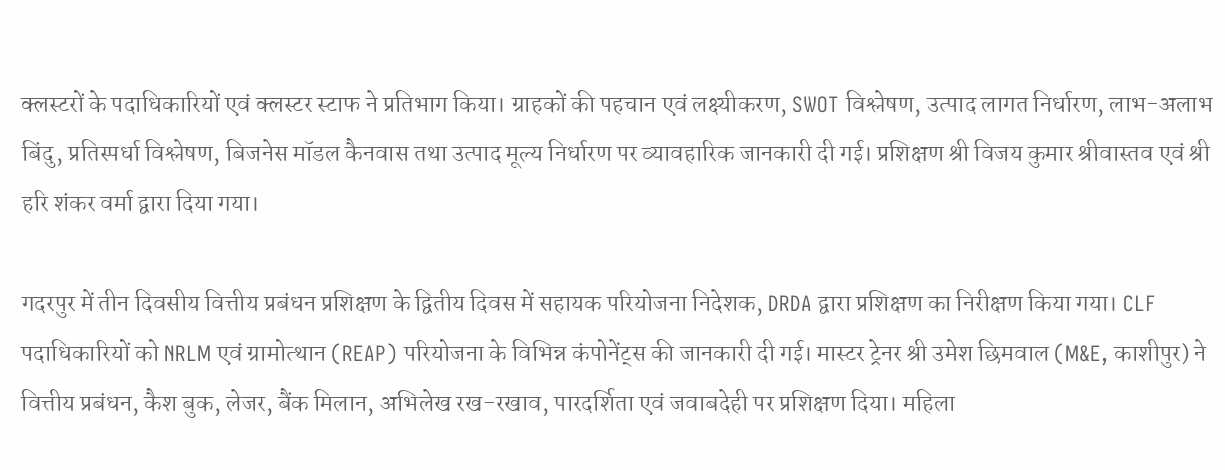क्लस्टरों के पदाधिकारियों एवं क्लस्टर स्टाफ ने प्रतिभाग किया। ग्राहकों की पहचान एवं लक्ष्यीकरण, SWOT विश्लेषण, उत्पाद लागत निर्धारण, लाभ-अलाभ बिंदु, प्रतिस्पर्धा विश्लेषण, बिजनेस मॉडल कैनवास तथा उत्पाद मूल्य निर्धारण पर व्यावहारिक जानकारी दी गई। प्रशिक्षण श्री विजय कुमार श्रीवास्तव एवं श्री हरि शंकर वर्मा द्वारा दिया गया।

गदरपुर में तीन दिवसीय वित्तीय प्रबंधन प्रशिक्षण के द्वितीय दिवस में सहायक परियोजना निदेशक, DRDA द्वारा प्रशिक्षण का निरीक्षण किया गया। CLF पदाधिकारियों को NRLM एवं ग्रामोत्थान (REAP) परियोजना के विभिन्न कंपोनेंट्स की जानकारी दी गई। मास्टर ट्रेनर श्री उमेश छिमवाल (M&E, काशीपुर) ने वित्तीय प्रबंधन, कैश बुक, लेजर, बैंक मिलान, अभिलेख रख-रखाव, पारदर्शिता एवं जवाबदेही पर प्रशिक्षण दिया। महिला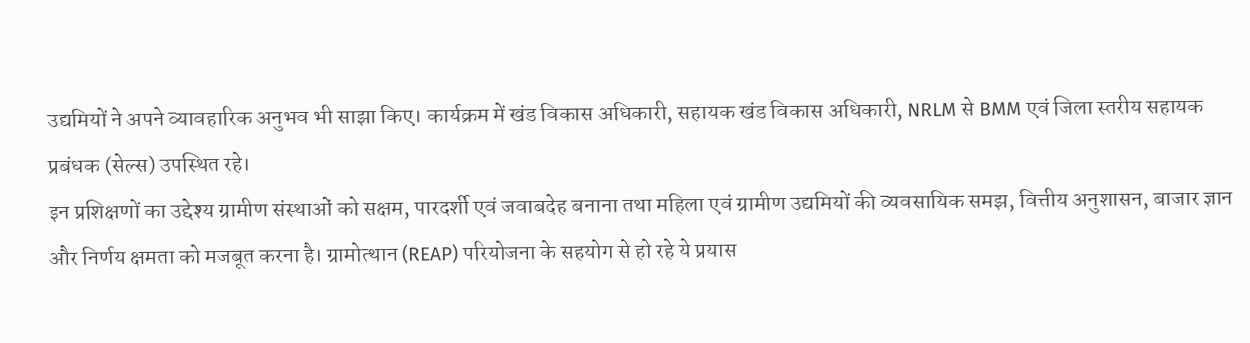उद्यमियों ने अपने व्यावहारिक अनुभव भी साझा किए। कार्यक्रम में खंड विकास अधिकारी, सहायक खंड विकास अधिकारी, NRLM से BMM एवं जिला स्तरीय सहायक प्रबंधक (सेल्स) उपस्थित रहे।
इन प्रशिक्षणों का उद्देश्य ग्रामीण संस्थाओं को सक्षम, पारदर्शी एवं जवाबदेह बनाना तथा महिला एवं ग्रामीण उद्यमियों की व्यवसायिक समझ, वित्तीय अनुशासन, बाजार ज्ञान और निर्णय क्षमता को मजबूत करना है। ग्रामोत्थान (REAP) परियोजना के सहयोग से हो रहे ये प्रयास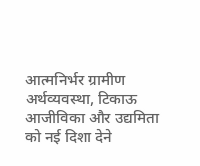आत्मनिर्भर ग्रामीण अर्थव्यवस्था, टिकाऊ आजीविका और उद्यमिता को नई दिशा देने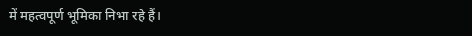में महत्वपूर्ण भूमिका निभा रहे हैं।